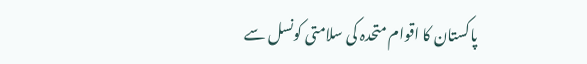پاکستان کا اقوام متحدہ کی سلامتی کونسل سے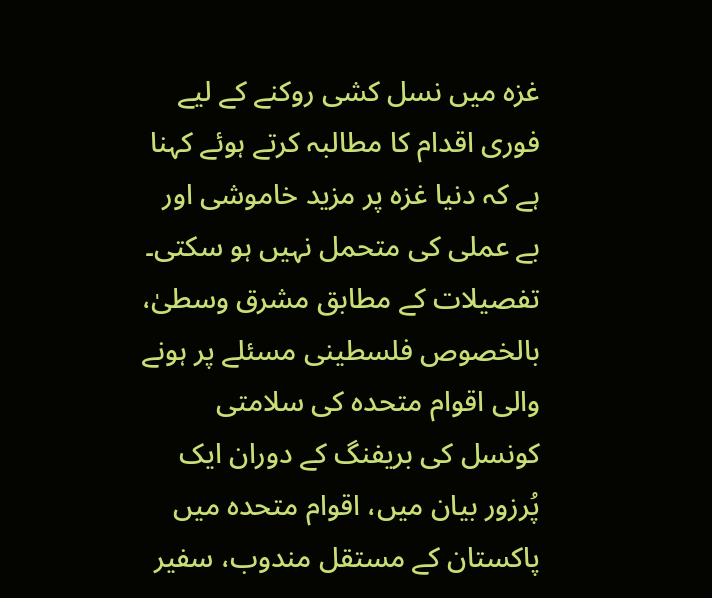غزہ میں نسل کشی روکنے کے لیے فوری اقدام کا مطالبہ کرتے ہوئے کہنا ہے کہ دنیا غزہ پر مزید خاموشی اور بے عملی کی متحمل نہیں ہو سکتی۔
تفصیلات کے مطابق مشرق وسطیٰ، بالخصوص فلسطینی مسئلے پر ہونے والی اقوام متحدہ کی سلامتی کونسل کی بریفنگ کے دوران ایک پُرزور بیان میں، اقوام متحدہ میں پاکستان کے مستقل مندوب، سفیر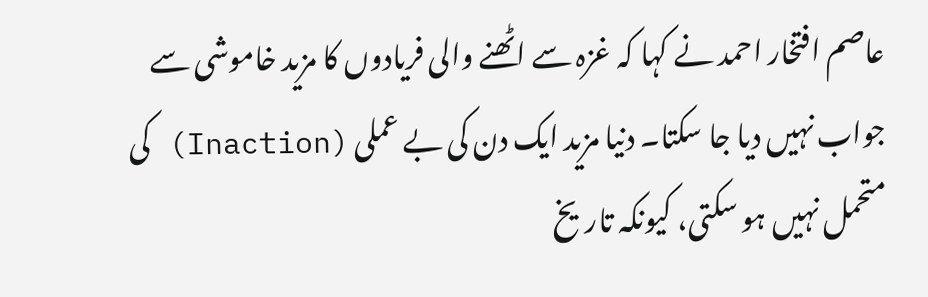عاصم افتخار احمد نے کہا کہ غزہ سے اٹھنے والی فریادوں کا مزید خاموشی سے جواب نہیں دیا جا سکتا۔ دنیا مزید ایک دن کی بے عملی (Inaction) کی متحمل نہیں ہو سکتی، کیونکہ تاریخ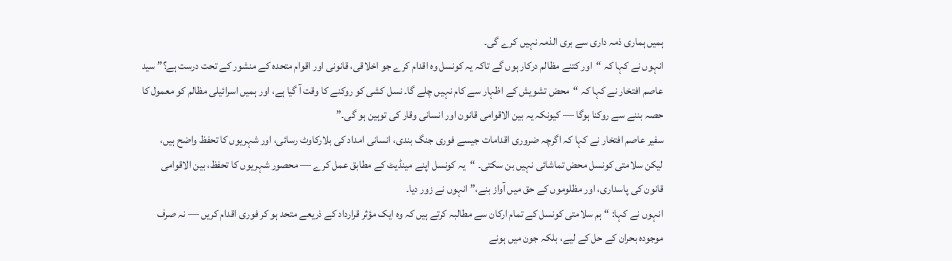ہمیں ہماری ذمہ داری سے بری الذمہ نہیں کرے گی۔
انہوں نے کہا کہ “اور کتنے مظالم درکار ہوں گے تاکہ یہ کونسل وہ اقدام کرے جو اخلاقی، قانونی اور اقوام متحدہ کے منشور کے تحت درست ہے؟” سید عاصم افتخار نے کہا کہ “محض تشویش کے اظہار سے کام نہیں چلے گا۔ نسل کشی کو روکنے کا وقت آ گیا ہے، اور ہمیں اسرائیلی مظالم کو معمول کا حصہ بننے سے روکنا ہوگا — کیونکہ یہ بین الاقوامی قانون اور انسانی وقار کی توہین ہو گی۔”
سفیر عاصم افتخار نے کہا کہ اگرچہ ضروری اقدامات جیسے فوری جنگ بندی، انسانی امداد کی بلارکاوٹ رسائی، اور شہریوں کا تحفظ واضح ہیں، لیکن سلامتی کونسل محض تماشائی نہیں بن سکتی۔ “یہ کونسل اپنے مینڈیٹ کے مطابق عمل کرے — محصور شہریوں کا تحفظ، بین الاقوامی قانون کی پاسداری، اور مظلوموں کے حق میں آواز بنے،” انہوں نے زور دیا۔
انہوں نے کہا: “ہم سلامتی کونسل کے تمام ارکان سے مطالبہ کرتے ہیں کہ وہ ایک مؤثر قرارداد کے ذریعے متحد ہو کر فوری اقدام کریں — نہ صرف موجودہ بحران کے حل کے لیے، بلکہ جون میں ہونے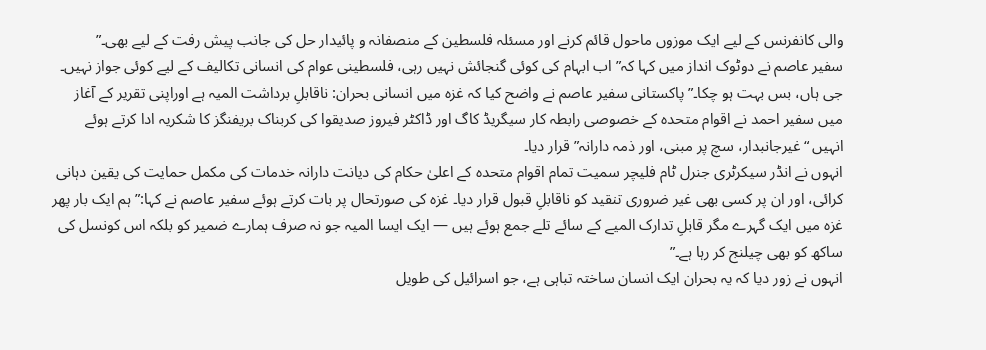والی کانفرنس کے لیے ایک موزوں ماحول قائم کرنے اور مسئلہ فلسطین کے منصفانہ و پائیدار حل کی جانب پیش رفت کے لیے بھی۔”
سفیر عاصم نے دوٹوک انداز میں کہا کہ”اب ابہام کی کوئی گنجائش نہیں رہی، فلسطینی عوام کی انسانی تکالیف کے لیے کوئی جواز نہیں۔ جی ہاں، بس بہت ہو چکا۔” پاکستانی سفیر عاصم نے واضح کیا کہ غزہ میں انسانی بحران: ناقابلِ برداشت المیہ ہے اوراپنی تقریر کے آغاز میں سفیر احمد نے اقوام متحدہ کے خصوصی رابطہ کار سیگریڈ کاگ اور ڈاکٹر فیروز صدیقوا کی کربناک بریفنگز کا شکریہ ادا کرتے ہوئے انہیں “غیرجانبدار، سچ پر مبنی، اور ذمہ دارانہ” قرار دیا۔
انہوں نے انڈر سیکرٹری جنرل ٹام فلیچر سمیت تمام اقوام متحدہ کے اعلیٰ حکام کی دیانت دارانہ خدمات کی مکمل حمایت کی یقین دہانی کرائی، اور ان پر کسی بھی غیر ضروری تنقید کو ناقابلِ قبول قرار دیا۔ غزہ کی صورتحال پر بات کرتے ہوئے سفیر عاصم نے کہا:”ہم ایک بار پھر غزہ میں ایک گہرے مگر قابلِ تدارک المیے کے سائے تلے جمع ہوئے ہیں — ایک ایسا المیہ جو نہ صرف ہمارے ضمیر کو بلکہ اس کونسل کی ساکھ کو بھی چیلنج کر رہا ہے۔”
انہوں نے زور دیا کہ یہ بحران ایک انسان ساختہ تباہی ہے، جو اسرائیل کی طویل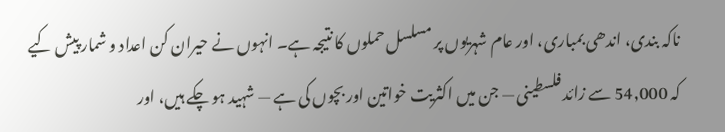ناکہ بندی، اندھی بمباری، اور عام شہریوں پر مسلسل حملوں کا نتیجہ ہے۔ انہوں نے حیران کن اعداد و شمار پیش کیے کہ 54,000 سے زائد فلسطینی — جن میں اکثریت خواتین اور بچوں کی ہے — شہید ہو چکے ہیں، اور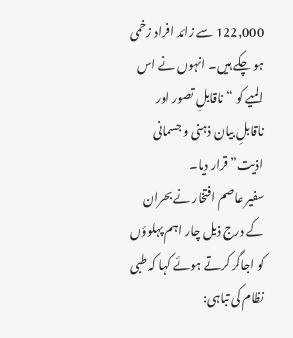122,000 سے زائد افراد زخمی ہو چکے ہیں۔ انہوں نے اس المیے کو “ناقابلِ تصور اور ناقابلِ بیان ذہنی و جسمانی اذیت” قرار دیا۔
سفیر عاصم افتخار نے بحران کے درج ذیل چار اہم پہلوؤں کو اجاگر کرتے ہوئے کہا کہ طبی نظام کی تباہی: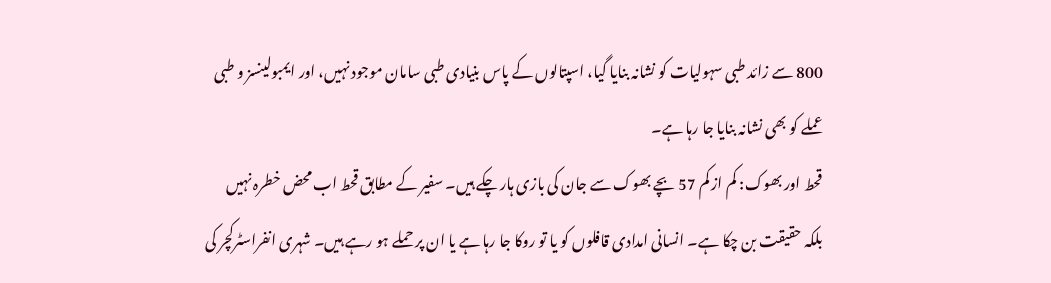800 سے زائد طبی سہولیات کو نشانہ بنایا گیا، اسپتالوں کے پاس بنیادی طبی سامان موجود نہیں، اور ایمبولینسز و طبی عملے کو بھی نشانہ بنایا جا رہا ہے۔
قحط اور بھوک: کم از کم 57 بچے بھوک سے جان کی بازی ہار چکے ہیں۔ سفیر کے مطابق قحط اب محض خطرہ نہیں بلکہ حقیقت بن چکا ہے۔ انسانی امدادی قافلوں کو یا تو روکا جا رہا ہے یا ان پر حملے ہو رہے ہیں۔ شہری انفراسٹرکچر کی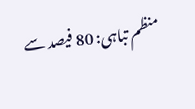منظم تباہی: 80 فیصد سے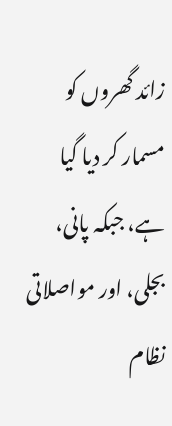زائد گھروں کو مسمار کر دیا گیا ہے، جبکہ پانی، بجلی، اور مواصلاتی نظام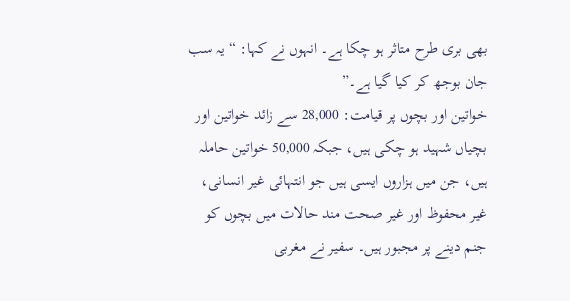بھی بری طرح متاثر ہو چکا ہے۔ انہوں نے کہا: “یہ سب جان بوجھ کر کیا گیا ہے۔”
خواتین اور بچوں پر قیامت: 28,000 سے زائد خواتین اور بچیاں شہید ہو چکی ہیں، جبکہ 50,000 خواتین حاملہ ہیں، جن میں ہزاروں ایسی ہیں جو انتہائی غیر انسانی، غیر محفوظ اور غیر صحت مند حالات میں بچوں کو جنم دینے پر مجبور ہیں۔ سفیر نے مغربی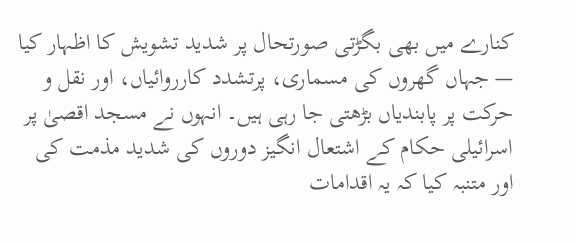کنارے میں بھی بگڑتی صورتحال پر شدید تشویش کا اظہار کیا — جہاں گھروں کی مسماری، پرتشدد کارروائیاں، اور نقل و حرکت پر پابندیاں بڑھتی جا رہی ہیں۔ انہوں نے مسجد اقصیٰ پر اسرائیلی حکام کے اشتعال انگیز دوروں کی شدید مذمت کی اور متنبہ کیا کہ یہ اقدامات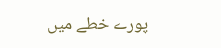پورے خطے میں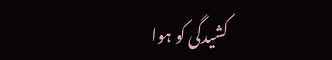کشیدگی کو ہوا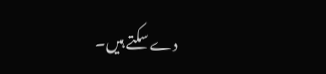دے سکتے ہیں۔